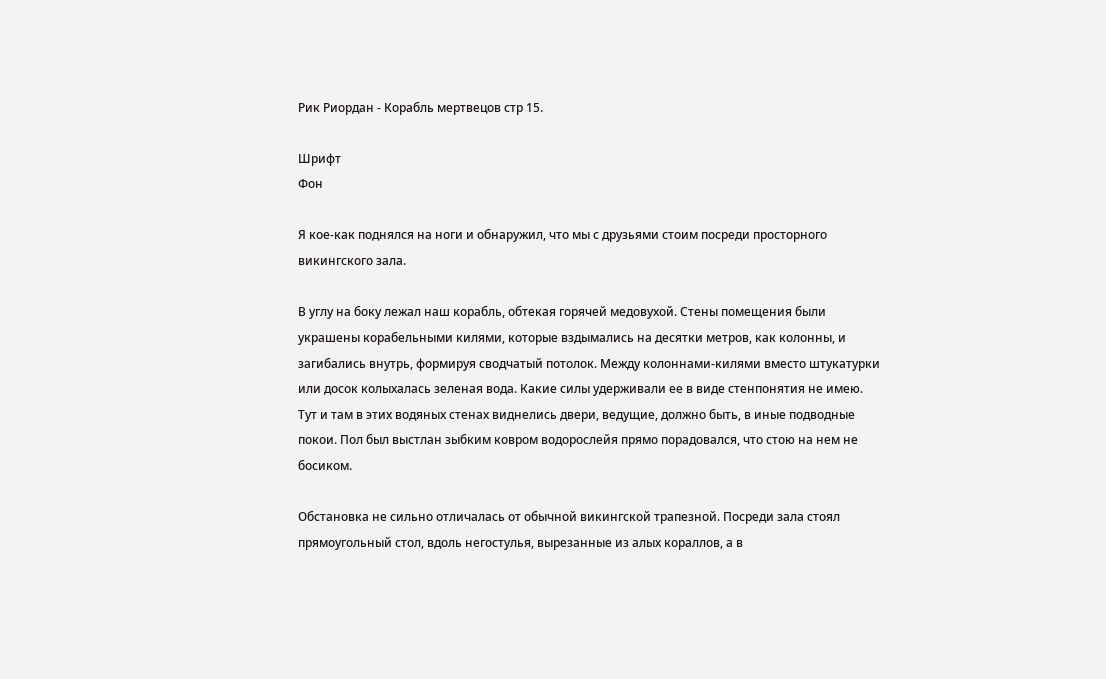Рик Риордан - Корабль мертвецов стр 15.

Шрифт
Фон

Я кое-как поднялся на ноги и обнаружил, что мы с друзьями стоим посреди просторного викингского зала.

В углу на боку лежал наш корабль, обтекая горячей медовухой. Стены помещения были украшены корабельными килями, которые вздымались на десятки метров, как колонны, и загибались внутрь, формируя сводчатый потолок. Между колоннами-килями вместо штукатурки или досок колыхалась зеленая вода. Какие силы удерживали ее в виде стенпонятия не имею. Тут и там в этих водяных стенах виднелись двери, ведущие, должно быть, в иные подводные покои. Пол был выстлан зыбким ковром водорослейя прямо порадовался, что стою на нем не босиком.

Обстановка не сильно отличалась от обычной викингской трапезной. Посреди зала стоял прямоугольный стол, вдоль негостулья, вырезанные из алых кораллов, а в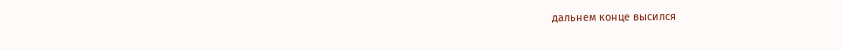дальнем конце высился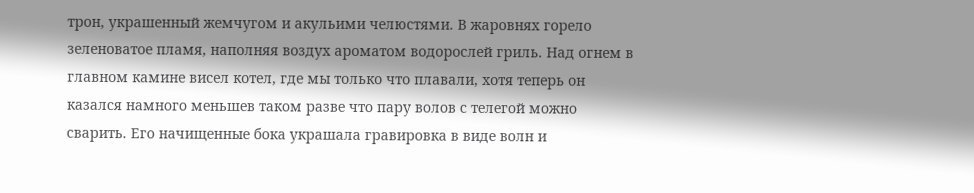трон, украшенный жемчугом и акульими челюстями. В жаровнях горело зеленоватое пламя, наполняя воздух ароматом водорослей гриль. Над огнем в главном камине висел котел, где мы только что плавали, хотя теперь он казался намного меньшев таком разве что пару волов с телегой можно сварить. Его начищенные бока украшала гравировка в виде волн и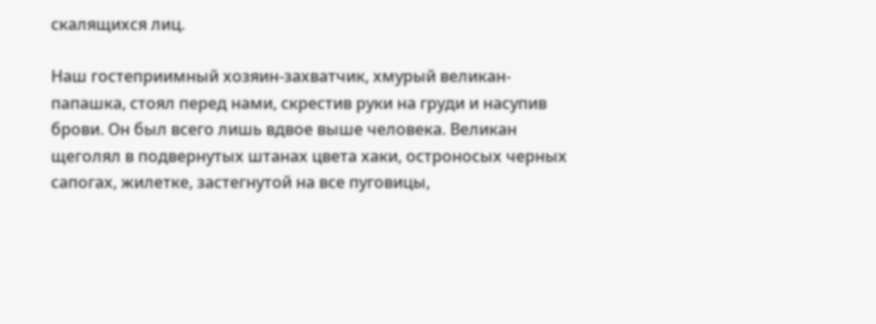скалящихся лиц.

Наш гостеприимный хозяин-захватчик, хмурый великан-папашка, стоял перед нами, скрестив руки на груди и насупив брови. Он был всего лишь вдвое выше человека. Великан щеголял в подвернутых штанах цвета хаки, остроносых черных сапогах, жилетке, застегнутой на все пуговицы,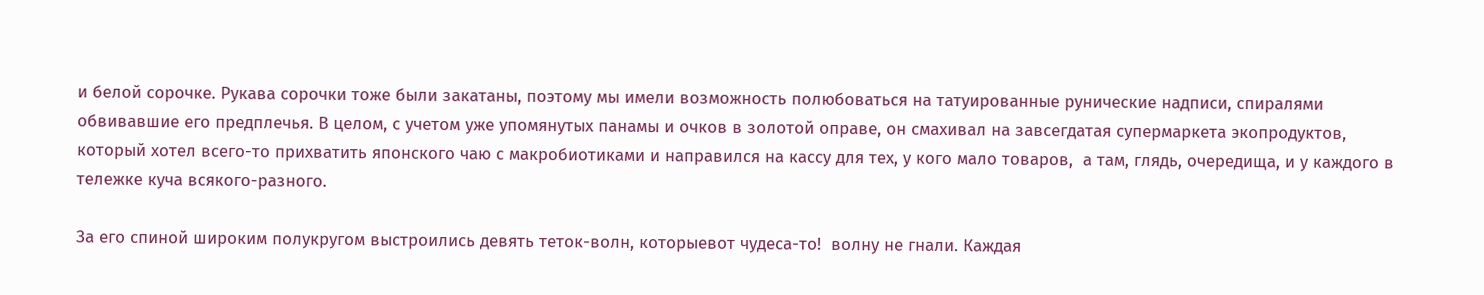и белой сорочке. Рукава сорочки тоже были закатаны, поэтому мы имели возможность полюбоваться на татуированные рунические надписи, спиралями обвивавшие его предплечья. В целом, с учетом уже упомянутых панамы и очков в золотой оправе, он смахивал на завсегдатая супермаркета экопродуктов, который хотел всего-то прихватить японского чаю с макробиотиками и направился на кассу для тех, у кого мало товаров,  а там, глядь, очередища, и у каждого в тележке куча всякого-разного.

За его спиной широким полукругом выстроились девять теток-волн, которыевот чудеса-то!  волну не гнали. Каждая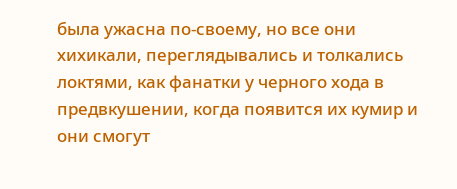была ужасна по-своему, но все они хихикали, переглядывались и толкались локтями, как фанатки у черного хода в предвкушении, когда появится их кумир и они смогут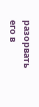разорвать его в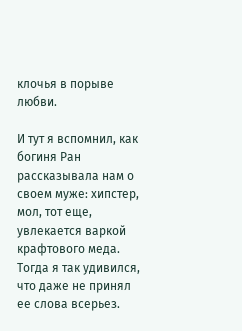клочья в порыве любви.

И тут я вспомнил, как богиня Ран рассказывала нам о своем муже: хипстер, мол, тот еще, увлекается варкой крафтового меда. Тогда я так удивился, что даже не принял ее слова всерьез.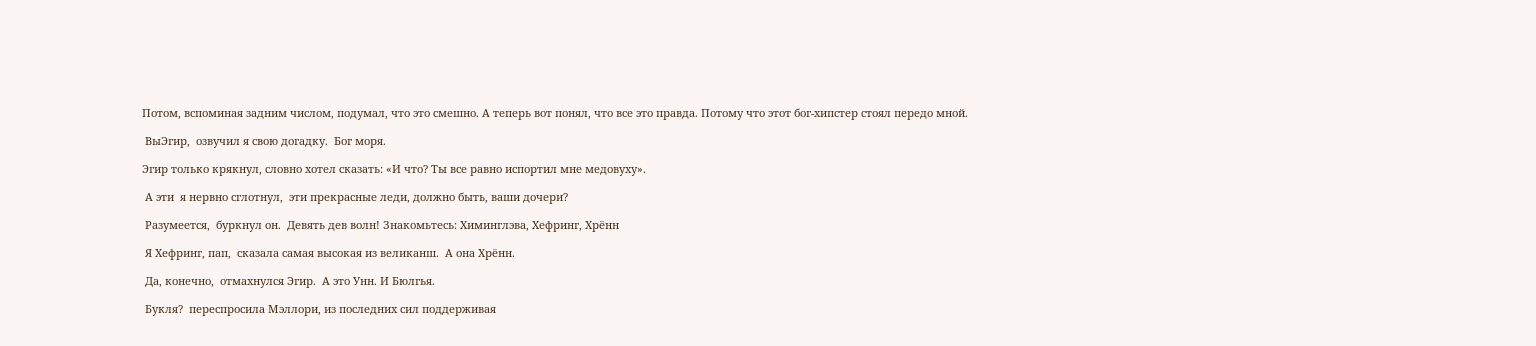Потом, вспоминая задним числом, подумал, что это смешно. А теперь вот понял, что все это правда. Потому что этот бог-хипстер стоял передо мной.

 ВыЭгир,  озвучил я свою догадку.  Бог моря.

Эгир только крякнул, словно хотел сказать: «И что? Ты все равно испортил мне медовуху».

 А эти  я нервно сглотнул,  эти прекрасные леди, должно быть, ваши дочери?

 Разумеется,  буркнул он.  Девять дев волн! Знакомьтесь: Химинглэва, Хефринг, Хрённ

 Я Хефринг, пап,  сказала самая высокая из великанш.  А она Хрённ.

 Да, конечно,  отмахнулся Эгир.  А это Унн. И Бюлгья.

 Букля?  переспросила Мэллори, из последних сил поддерживая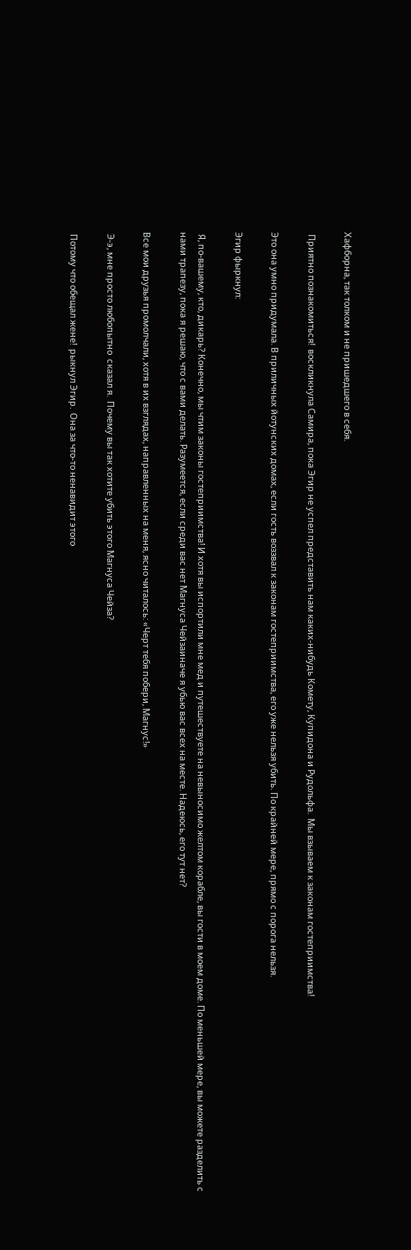Хафборна, так толком и не пришедшего в себя.

 Приятно познакомиться!  воскликнула Самира, пока Эгир не успел представить нам каких-нибудь Комету, Купидона и Рудольфа.  Мы взываем к законам гостеприимства!

Это она умно придумала. В приличных йотунских домах, если гость воззвал к законам гостеприимства, его уже нельзя убить. По крайней мере, прямо с порога нельзя.

Эгир фыркнул:

 Я, по-вашему, кто, дикарь? Конечно, мы чтим законы гостеприимства! И хотя вы испортили мне мед и путешествуете на невыносимо желтом корабле, вы гости в моем доме. По меньшей мере, вы можете разделить с нами трапезу, пока я решаю, что с вами делать. Разумеется, если среди вас нет Магнуса Чейзаиначе я убью вас всех на месте. Надеюсь, его тут нет?

Все мои друзья промолчали, хотя в их взглядах, направленных на меня, ясно читалось: «Черт тебя побери, Магнус!»

 Э-э, мне просто любопытно  сказал я.  Почему вы так хотите убить этого Магнуса Чейза?

 Потому что обещал жене!  рыкнул Эгир.  Она за что-то ненавидит этого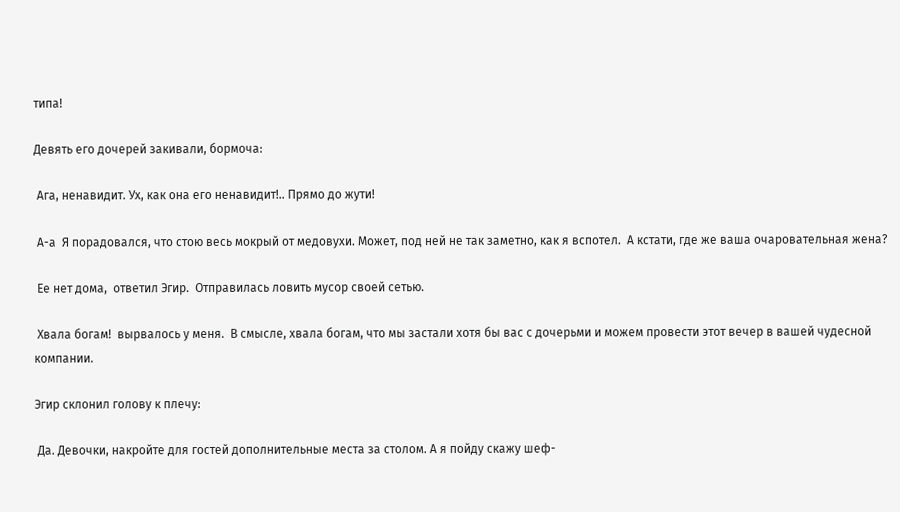типа!

Девять его дочерей закивали, бормоча:

 Ага, ненавидит. Ух, как она его ненавидит!.. Прямо до жути!

 А-а  Я порадовался, что стою весь мокрый от медовухи. Может, под ней не так заметно, как я вспотел.  А кстати, где же ваша очаровательная жена?

 Ее нет дома,  ответил Эгир.  Отправилась ловить мусор своей сетью.

 Хвала богам!  вырвалось у меня.  В смысле, хвала богам, что мы застали хотя бы вас с дочерьми и можем провести этот вечер в вашей чудесной компании.

Эгир склонил голову к плечу:

 Да. Девочки, накройте для гостей дополнительные места за столом. А я пойду скажу шеф-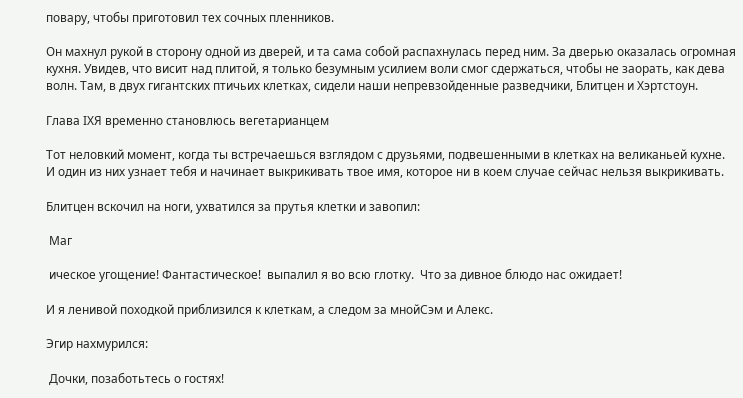повару, чтобы приготовил тех сочных пленников.

Он махнул рукой в сторону одной из дверей, и та сама собой распахнулась перед ним. За дверью оказалась огромная кухня. Увидев, что висит над плитой, я только безумным усилием воли смог сдержаться, чтобы не заорать, как дева волн. Там, в двух гигантских птичьих клетках, сидели наши непревзойденные разведчики, Блитцен и Хэртстоун.

Глава IXЯ временно становлюсь вегетарианцем

Тот неловкий момент, когда ты встречаешься взглядом с друзьями, подвешенными в клетках на великаньей кухне. И один из них узнает тебя и начинает выкрикивать твое имя, которое ни в коем случае сейчас нельзя выкрикивать.

Блитцен вскочил на ноги, ухватился за прутья клетки и завопил:

 Маг

 ическое угощение! Фантастическое!  выпалил я во всю глотку.  Что за дивное блюдо нас ожидает!

И я ленивой походкой приблизился к клеткам, а следом за мнойСэм и Алекс.

Эгир нахмурился:

 Дочки, позаботьтесь о гостях!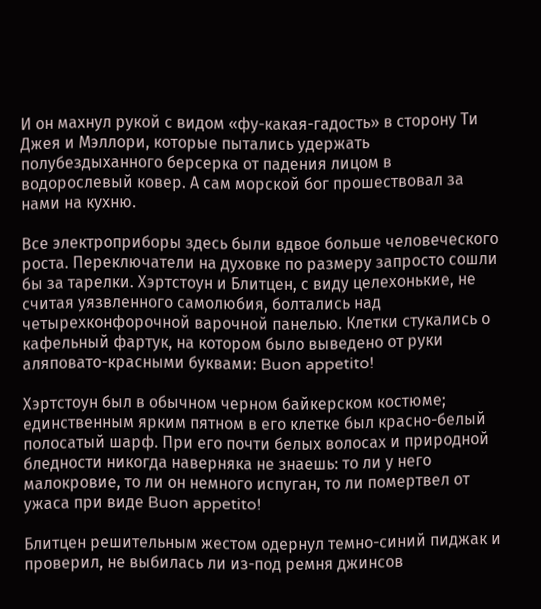И он махнул рукой с видом «фу-какая-гадость» в сторону Ти Джея и Мэллори, которые пытались удержать полубездыханного берсерка от падения лицом в водорослевый ковер. А сам морской бог прошествовал за нами на кухню.

Все электроприборы здесь были вдвое больше человеческого роста. Переключатели на духовке по размеру запросто сошли бы за тарелки. Хэртстоун и Блитцен, с виду целехонькие, не считая уязвленного самолюбия, болтались над четырехконфорочной варочной панелью. Клетки стукались о кафельный фартук, на котором было выведено от руки аляповато-красными буквами: Buon appetito!

Хэртстоун был в обычном черном байкерском костюме; единственным ярким пятном в его клетке был красно-белый полосатый шарф. При его почти белых волосах и природной бледности никогда наверняка не знаешь: то ли у него малокровие, то ли он немного испуган, то ли помертвел от ужаса при виде Buon appetito!

Блитцен решительным жестом одернул темно-синий пиджак и проверил, не выбилась ли из-под ремня джинсов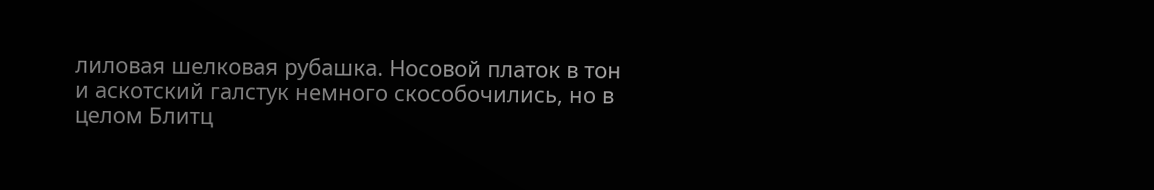лиловая шелковая рубашка. Носовой платок в тон и аскотский галстук немного скособочились, но в целом Блитц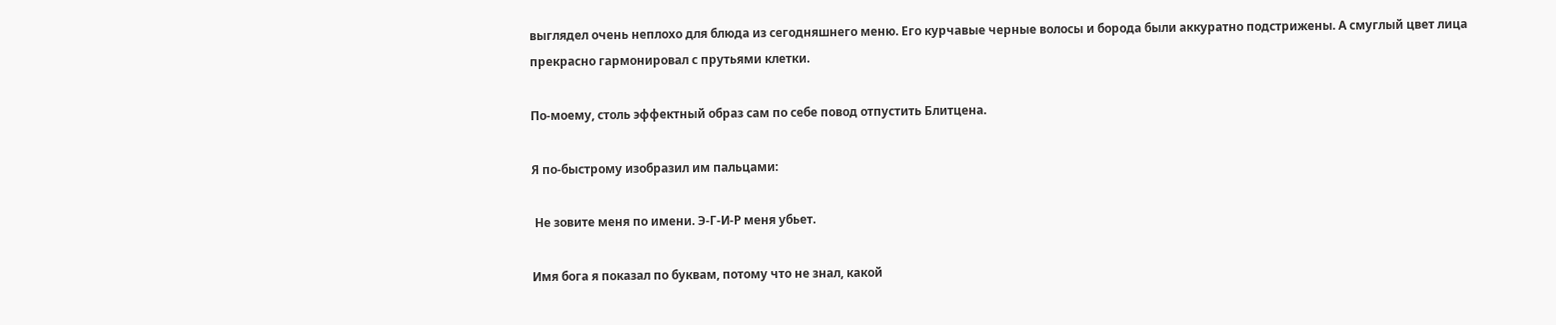выглядел очень неплохо для блюда из сегодняшнего меню. Его курчавые черные волосы и борода были аккуратно подстрижены. А смуглый цвет лица прекрасно гармонировал с прутьями клетки.

По-моему, столь эффектный образ сам по себе повод отпустить Блитцена.

Я по-быстрому изобразил им пальцами:

 Не зовите меня по имени. Э-Г-И-Р меня убьет.

Имя бога я показал по буквам, потому что не знал, какой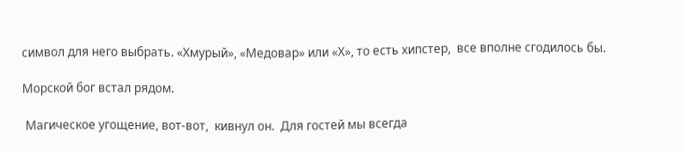символ для него выбрать. «Хмурый», «Медовар» или «Х», то есть хипстер,  все вполне сгодилось бы.

Морской бог встал рядом.

 Магическое угощение, вот-вот,  кивнул он.  Для гостей мы всегда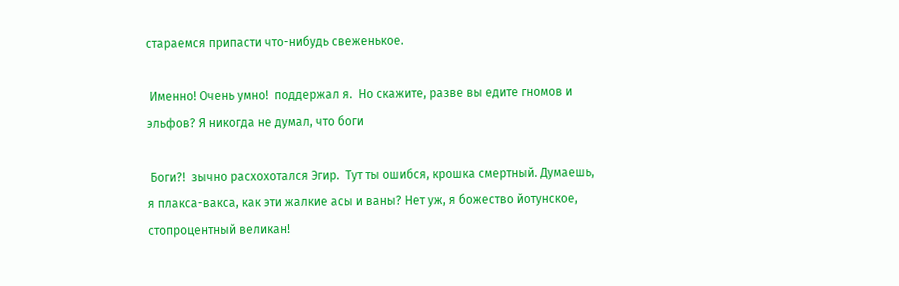стараемся припасти что-нибудь свеженькое.

 Именно! Очень умно!  поддержал я.  Но скажите, разве вы едите гномов и эльфов? Я никогда не думал, что боги

 Боги?!  зычно расхохотался Эгир.  Тут ты ошибся, крошка смертный. Думаешь, я плакса-вакса, как эти жалкие асы и ваны? Нет уж, я божество йотунское, стопроцентный великан!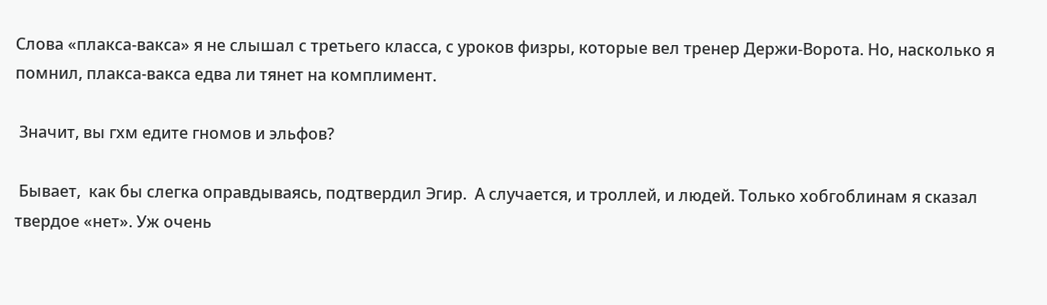Слова «плакса-вакса» я не слышал с третьего класса, с уроков физры, которые вел тренер Держи-Ворота. Но, насколько я помнил, плакса-вакса едва ли тянет на комплимент.

 Значит, вы гхм едите гномов и эльфов?

 Бывает,  как бы слегка оправдываясь, подтвердил Эгир.  А случается, и троллей, и людей. Только хобгоблинам я сказал твердое «нет». Уж очень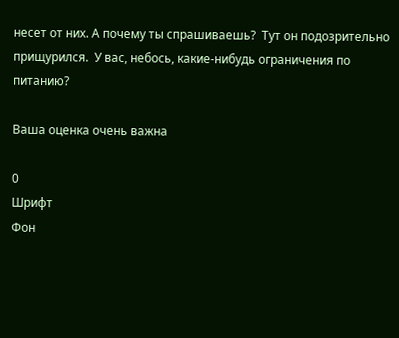несет от них. А почему ты спрашиваешь?  Тут он подозрительно прищурился.  У вас, небось, какие-нибудь ограничения по питанию?

Ваша оценка очень важна

0
Шрифт
Фон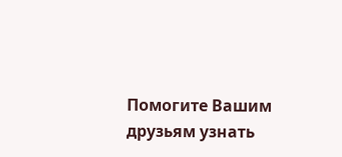Помогите Вашим друзьям узнать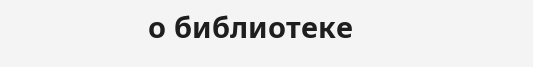о библиотеке